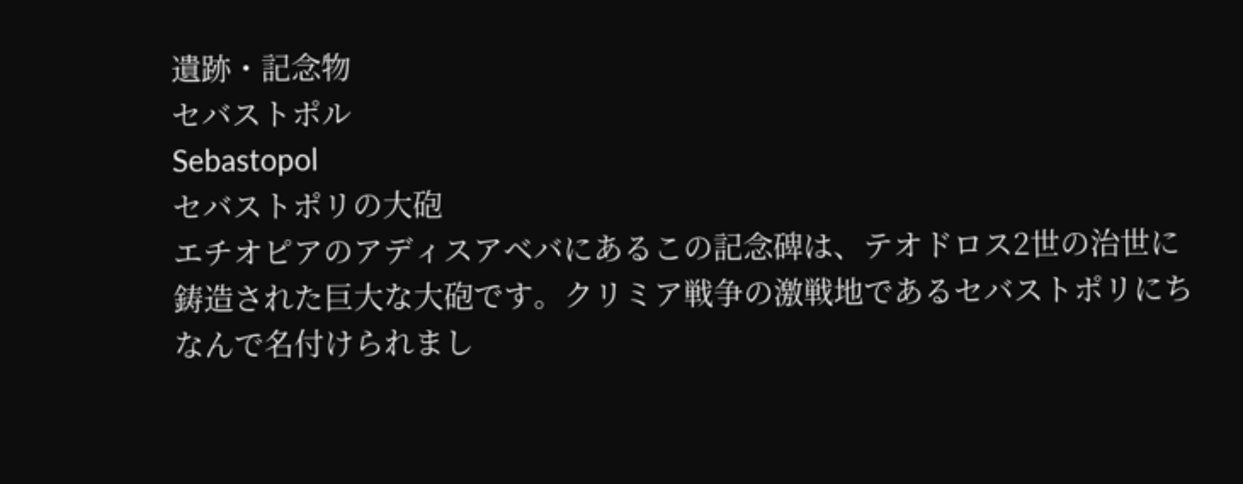遺跡・記念物
セバストポル
Sebastopol
セバストポリの大砲
エチオピアのアディスアベバにあるこの記念碑は、テオドロス2世の治世に鋳造された巨大な大砲です。クリミア戦争の激戦地であるセバストポリにちなんで名付けられまし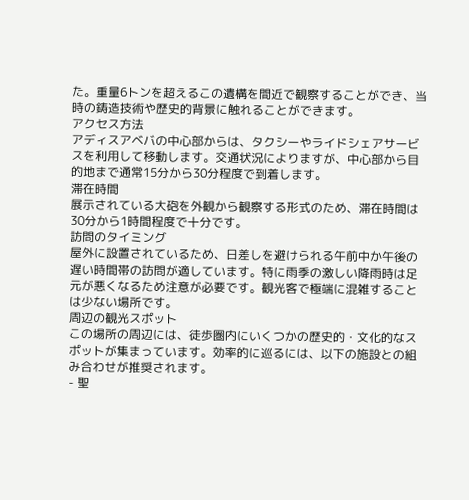た。重量6トンを超えるこの遺構を間近で観察することができ、当時の鋳造技術や歴史的背景に触れることができます。
アクセス方法
アディスアベバの中心部からは、タクシーやライドシェアサービスを利用して移動します。交通状況によりますが、中心部から目的地まで通常15分から30分程度で到着します。
滞在時間
展示されている大砲を外観から観察する形式のため、滞在時間は30分から1時間程度で十分です。
訪問のタイミング
屋外に設置されているため、日差しを避けられる午前中か午後の遅い時間帯の訪問が適しています。特に雨季の激しい降雨時は足元が悪くなるため注意が必要です。観光客で極端に混雑することは少ない場所です。
周辺の観光スポット
この場所の周辺には、徒歩圏内にいくつかの歴史的・文化的なスポットが集まっています。効率的に巡るには、以下の施設との組み合わせが推奨されます。
- 聖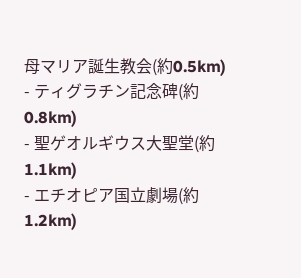母マリア誕生教会(約0.5km)
- ティグラチン記念碑(約0.8km)
- 聖ゲオルギウス大聖堂(約1.1km)
- エチオピア国立劇場(約1.2km)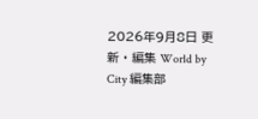2026年9月8日 更新 · 編集 World by City 編集部